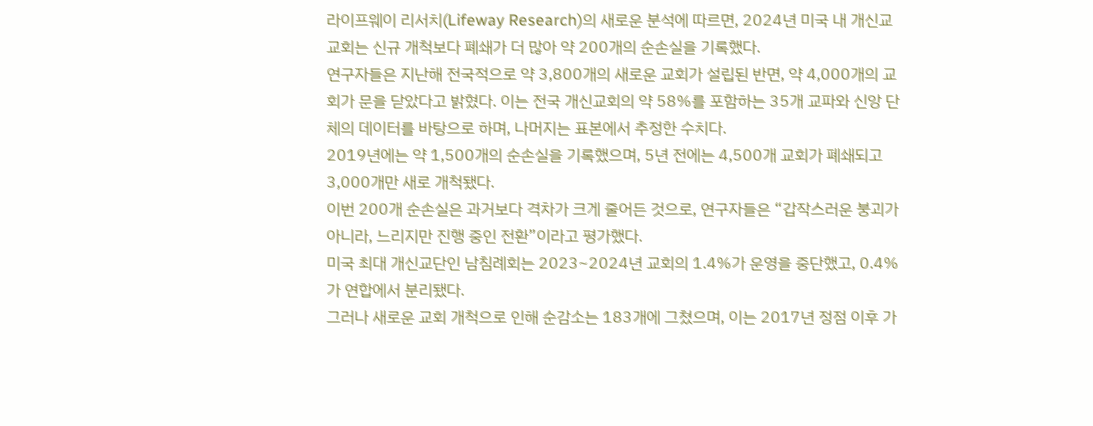라이프웨이 리서치(Lifeway Research)의 새로운 분석에 따르면, 2024년 미국 내 개신교 교회는 신규 개척보다 폐쇄가 더 많아 약 200개의 순손실을 기록했다.
연구자들은 지난해 전국적으로 약 3,800개의 새로운 교회가 설립된 반면, 약 4,000개의 교회가 문을 닫았다고 밝혔다. 이는 전국 개신교회의 약 58%를 포함하는 35개 교파와 신앙 단체의 데이터를 바탕으로 하며, 나머지는 표본에서 추정한 수치다.
2019년에는 약 1,500개의 순손실을 기록했으며, 5년 전에는 4,500개 교회가 폐쇄되고 3,000개만 새로 개척됐다.
이번 200개 순손실은 과거보다 격차가 크게 줄어든 것으로, 연구자들은 “갑작스러운 붕괴가 아니라, 느리지만 진행 중인 전환”이라고 평가했다.
미국 최대 개신교단인 남침례회는 2023~2024년 교회의 1.4%가 운영을 중단했고, 0.4%가 연합에서 분리됐다.
그러나 새로운 교회 개척으로 인해 순감소는 183개에 그쳤으며, 이는 2017년 정점 이후 가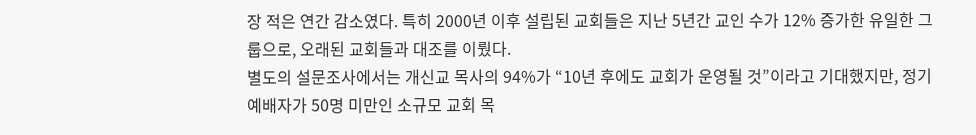장 적은 연간 감소였다. 특히 2000년 이후 설립된 교회들은 지난 5년간 교인 수가 12% 증가한 유일한 그룹으로, 오래된 교회들과 대조를 이뤘다.
별도의 설문조사에서는 개신교 목사의 94%가 “10년 후에도 교회가 운영될 것”이라고 기대했지만, 정기 예배자가 50명 미만인 소규모 교회 목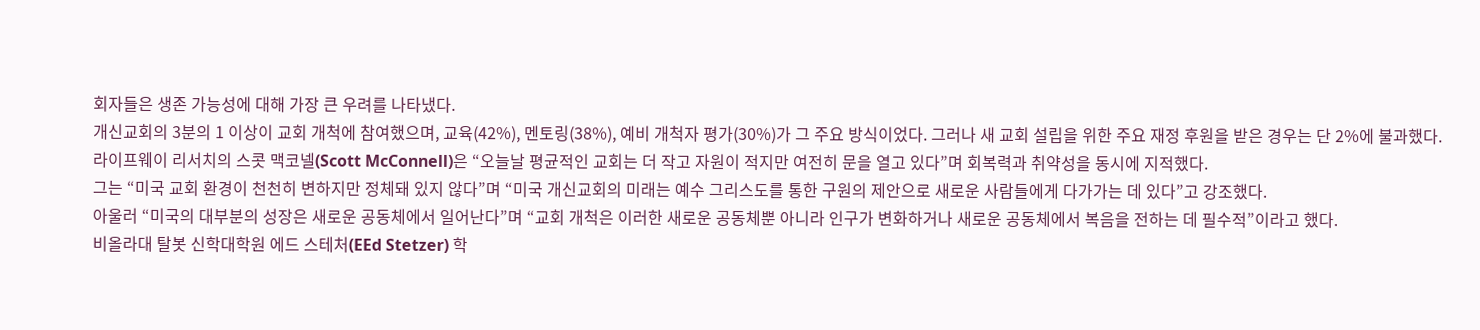회자들은 생존 가능성에 대해 가장 큰 우려를 나타냈다.
개신교회의 3분의 1 이상이 교회 개척에 참여했으며, 교육(42%), 멘토링(38%), 예비 개척자 평가(30%)가 그 주요 방식이었다. 그러나 새 교회 설립을 위한 주요 재정 후원을 받은 경우는 단 2%에 불과했다.
라이프웨이 리서치의 스콧 맥코넬(Scott McConnell)은 “오늘날 평균적인 교회는 더 작고 자원이 적지만 여전히 문을 열고 있다”며 회복력과 취약성을 동시에 지적했다.
그는 “미국 교회 환경이 천천히 변하지만 정체돼 있지 않다”며 “미국 개신교회의 미래는 예수 그리스도를 통한 구원의 제안으로 새로운 사람들에게 다가가는 데 있다”고 강조했다.
아울러 “미국의 대부분의 성장은 새로운 공동체에서 일어난다”며 “교회 개척은 이러한 새로운 공동체뿐 아니라 인구가 변화하거나 새로운 공동체에서 복음을 전하는 데 필수적”이라고 했다.
비올라대 탈봇 신학대학원 에드 스테처(EEd Stetzer) 학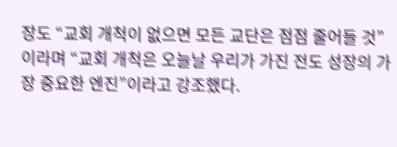장도 “교회 개척이 없으면 모든 교단은 점점 줄어들 것”이라며 “교회 개척은 오늘날 우리가 가진 전도 성장의 가장 중요한 엔진”이라고 강조했다.